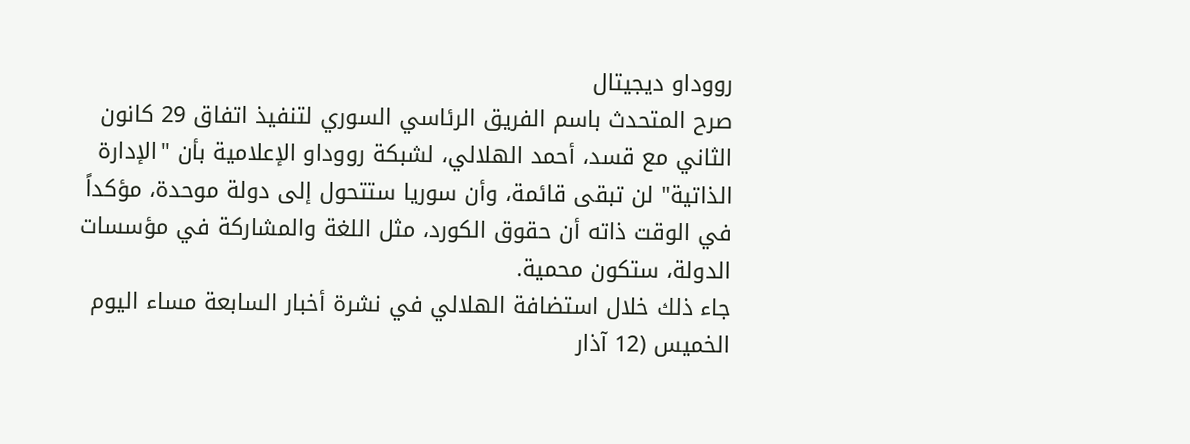رووداو ديجيتال
صرح المتحدث باسم الفريق الرئاسي السوري لتنفيذ اتفاق 29 كانون الثاني مع قسد، أحمد الهلالي، لشبكة رووداو الإعلامية بأن "الإدارة الذاتية" لن تبقى قائمة، وأن سوريا ستتحول إلى دولة موحدة، مؤكداً في الوقت ذاته أن حقوق الكورد، مثل اللغة والمشاركة في مؤسسات الدولة، ستكون محمية.
جاء ذلك خلال استضافة الهلالي في نشرة أخبار السابعة مساء اليوم الخميس (12 آذار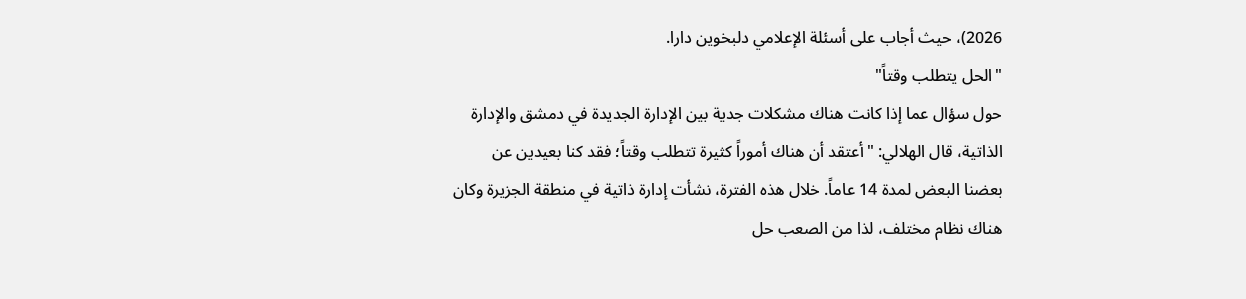2026)، حيث أجاب على أسئلة الإعلامي دلبخوين دارا.
"الحل يتطلب وقتاً"
حول سؤال عما إذا كانت هناك مشكلات جدية بين الإدارة الجديدة في دمشق والإدارة الذاتية، قال الهلالي: "أعتقد أن هناك أموراً كثيرة تتطلب وقتاً؛ فقد كنا بعيدين عن بعضنا البعض لمدة 14 عاماً. خلال هذه الفترة، نشأت إدارة ذاتية في منطقة الجزيرة وكان هناك نظام مختلف، لذا من الصعب حل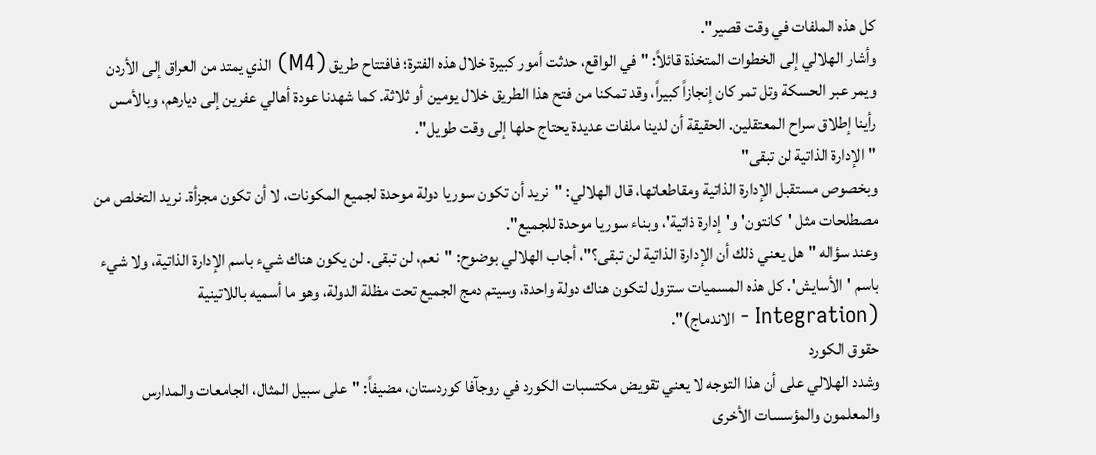كل هذه الملفات في وقت قصير".
وأشار الهلالي إلى الخطوات المتخذة قائلاً: "في الواقع، حدثت أمور كبيرة خلال هذه الفترة؛ فافتتاح طريق (M4) الذي يمتد من العراق إلى الأردن ويمر عبر الحسكة وتل تمر كان إنجازاً كبيراً، وقد تمكنا من فتح هذا الطريق خلال يومين أو ثلاثة. كما شهدنا عودة أهالي عفرين إلى ديارهم، وبالأمس رأينا إطلاق سراح المعتقلين. الحقيقة أن لدينا ملفات عديدة يحتاج حلها إلى وقت طويل".
"الإدارة الذاتية لن تبقى"
وبخصوص مستقبل الإدارة الذاتية ومقاطعاتها، قال الهلالي: "نريد أن تكون سوريا دولة موحدة لجميع المكونات، لا أن تكون مجزأة. نريد التخلص من مصطلحات مثل 'كانتون' و'إدارة ذاتية'، وبناء سوريا موحدة للجميع".
وعند سؤاله "هل يعني ذلك أن الإدارة الذاتية لن تبقى؟"، أجاب الهلالي بوضوح: "نعم، لن تبقى. لن يكون هناك شيء باسم الإدارة الذاتية، ولا شيء باسم 'الأسايش'. كل هذه المسميات ستزول لتكون هناك دولة واحدة، وسيتم دمج الجميع تحت مظلة الدولة، وهو ما أسميه باللاتينية (Integration - الاندماج)".
حقوق الكورد
وشدد الهلالي على أن هذا التوجه لا يعني تقويض مكتسبات الكورد في روجآفا كوردستان، مضيفاً: "على سبيل المثال، الجامعات والمدارس والمعلمون والمؤسسات الأخرى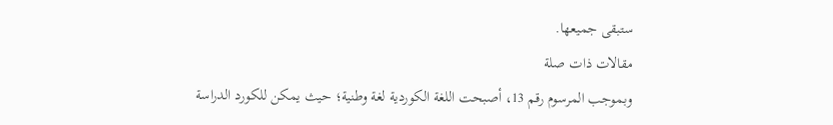ستبقى جميعها.
مقالات ذات صلة
وبموجب المرسوم رقم 13، أصبحت اللغة الكوردية لغة وطنية؛ حيث يمكن للكورد الدراسة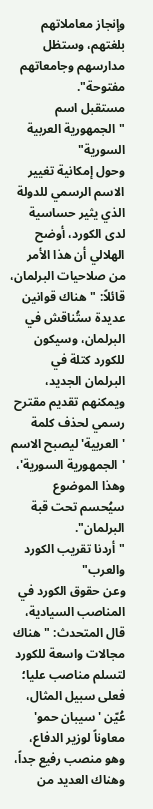وإنجاز معاملاتهم بلغتهم، وستظل مدارسهم وجامعاتهم مفتوحة".
مستقبل اسم "الجمهورية العربية السورية"
وحول إمكانية تغيير الاسم الرسمي للدولة الذي يثير حساسية لدى الكورد، أوضح الهلالي أن هذا الأمر من صلاحيات البرلمان، قائلاً: "هناك قوانين عديدة ستُناقش في البرلمان، وسيكون للكورد كتلة في البرلمان الجديد، ويمكنهم تقديم مقترح رسمي لحذف كلمة 'العربية' ليصبح الاسم 'الجمهورية السورية'، وهذا الموضوع سيُحسم تحت قبة البرلمان".
"أردنا تقريب الكورد والعرب"
وعن حقوق الكورد في المناصب السيادية، قال المتحدث: "هناك مجالات واسعة للكورد لتسلم مناصب عليا؛ فعلى سبيل المثال، عُيّن 'سيبان حمو' معاوناً لوزير الدفاع، وهو منصب رفيع جداً، وهناك العديد من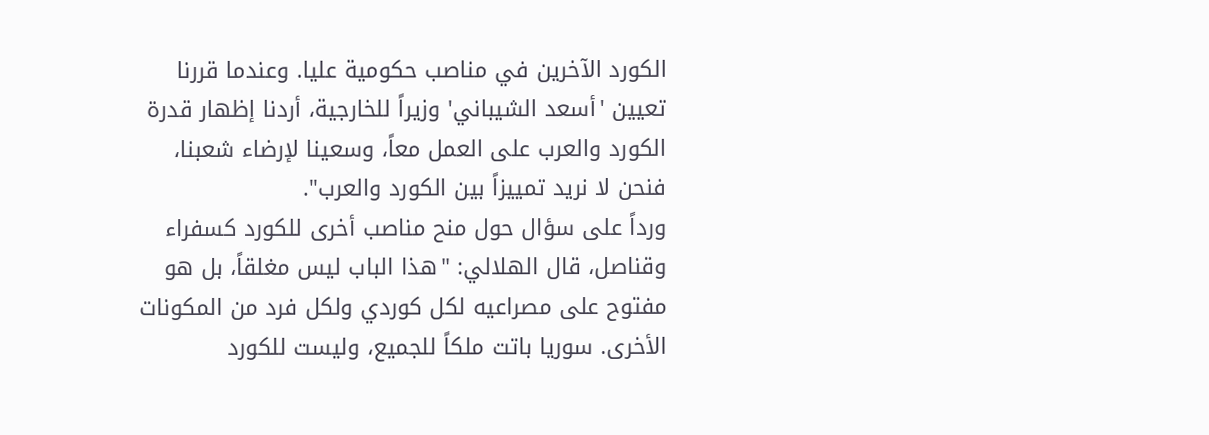الكورد الآخرين في مناصب حكومية عليا. وعندما قررنا تعيين 'أسعد الشيباني' وزيراً للخارجية، أردنا إظهار قدرة الكورد والعرب على العمل معاً، وسعينا لإرضاء شعبنا، فنحن لا نريد تمييزاً بين الكورد والعرب".
ورداً على سؤال حول منح مناصب أخرى للكورد كسفراء وقناصل، قال الهلالي: "هذا الباب ليس مغلقاً، بل هو مفتوح على مصراعيه لكل كوردي ولكل فرد من المكونات الأخرى. سوريا باتت ملكاً للجميع، وليست للكورد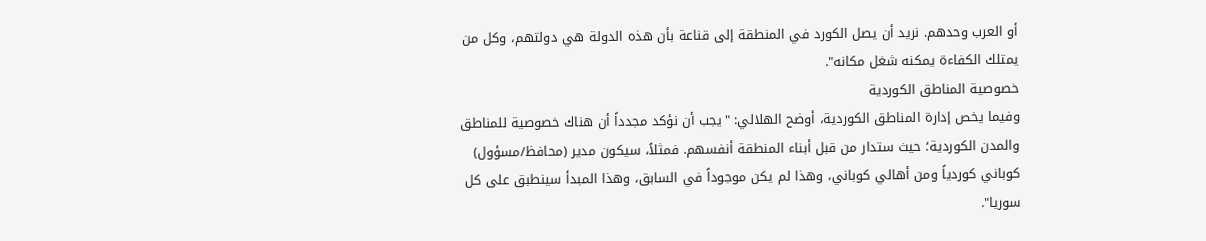أو العرب وحدهم. نريد أن يصل الكورد في المنطقة إلى قناعة بأن هذه الدولة هي دولتهم، وكل من يمتلك الكفاءة يمكنه شغل مكانه".
خصوصية المناطق الكوردية
وفيما يخص إدارة المناطق الكوردية، أوضح الهلالي: "يجب أن نؤكد مجدداً أن هناك خصوصية للمناطق والمدن الكوردية؛ حيث ستدار من قبل أبناء المنطقة أنفسهم. فمثلاً، سيكون مدير (محافظ/مسؤول) كوباني كوردياً ومن أهالي كوباني، وهذا لم يكن موجوداً في السابق، وهذا المبدأ سينطبق على كل سوريا".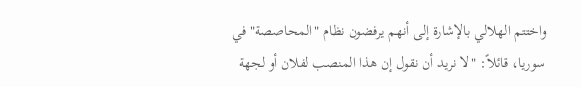واختتم الهلالي بالإشارة إلى أنهم يرفضون نظام "المحاصصة" في سوريا، قائلاً: "لا نريد أن نقول إن هذا المنصب لفلان أو لجهة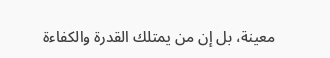معينة، بل إن من يمتلك القدرة والكفاءة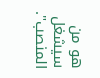هو من سيشغل المنصب".